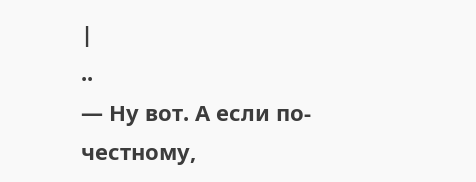|
..
— Ну вот. А если по-честному,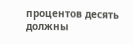процентов десять должны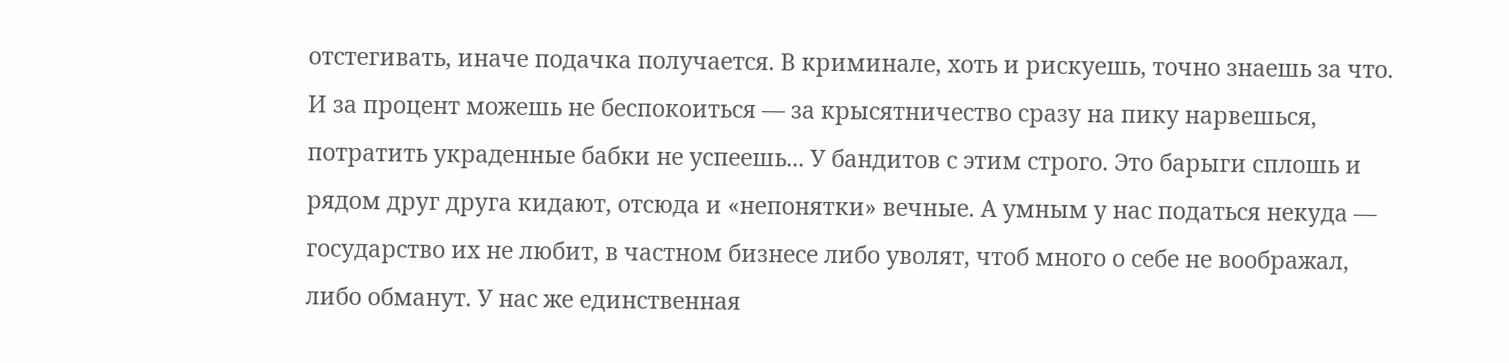отстегивать, иначе подачка получается. В криминале, хоть и рискуешь, точно знаешь за что. И за процент можешь не беспокоиться — за крысятничество сразу на пику нарвешься, потратить украденные бабки не успеешь... У бандитов с этим строго. Это барыги сплошь и рядом друг друга кидают, отсюда и «непонятки» вечные. А умным у нас податься некуда — государство их не любит, в частном бизнесе либо уволят, чтоб много о себе не воображал, либо обманут. У нас же единственная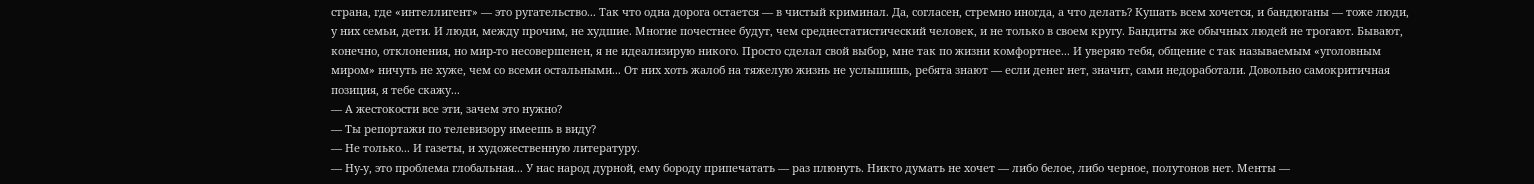страна, где «интеллигент» — это ругательство... Так что одна дорога остается — в чистый криминал. Да, согласен, стремно иногда, а что делать? Кушать всем хочется, и бандюганы — тоже люди, у них семьи, дети. И люди, между прочим, не худшие. Многие почестнее будут, чем среднестатистический человек, и не только в своем кругу. Бандиты же обычных людей не трогают. Бывают, конечно, отклонения, но мир-то несовершенен, я не идеализирую никого. Просто сделал свой выбор, мне так по жизни комфортнее... И уверяю тебя, общение с так называемым «уголовным миром» ничуть не хуже, чем со всеми остальными... От них хоть жалоб на тяжелую жизнь не услышишь, ребята знают — если денег нет, значит, сами недоработали. Довольно самокритичная позиция, я тебе скажу...
— А жестокости все эти, зачем это нужно?
— Ты репортажи по телевизору имеешь в виду?
— Не только... И газеты, и художественную литературу.
— Ну-у, это проблема глобальная... У нас народ дурной, ему бороду припечатать — раз плюнуть. Никто думать не хочет — либо белое, либо черное, полутонов нет. Менты —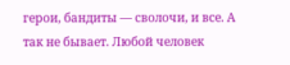герои, бандиты — сволочи, и все. А так не бывает. Любой человек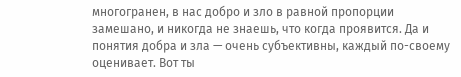многогранен, в нас добро и зло в равной пропорции замешано, и никогда не знаешь, что когда проявится. Да и понятия добра и зла — очень субъективны, каждый по-своему оценивает. Вот ты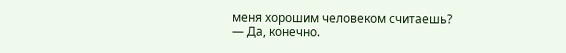меня хорошим человеком считаешь?
— Да, конечно.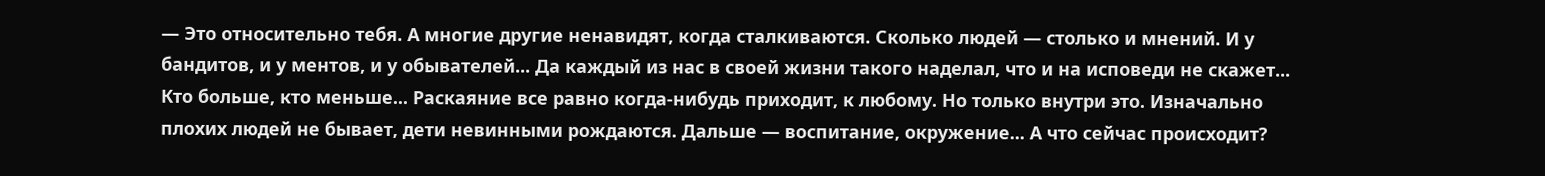— Это относительно тебя. А многие другие ненавидят, когда сталкиваются. Сколько людей — столько и мнений. И у бандитов, и у ментов, и у обывателей... Да каждый из нас в своей жизни такого наделал, что и на исповеди не скажет... Кто больше, кто меньше... Раскаяние все равно когда-нибудь приходит, к любому. Но только внутри это. Изначально плохих людей не бывает, дети невинными рождаются. Дальше — воспитание, окружение... А что сейчас происходит?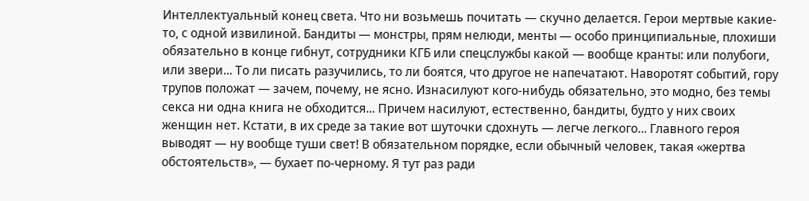Интеллектуальный конец света. Что ни возьмешь почитать — скучно делается. Герои мертвые какие-то, с одной извилиной. Бандиты — монстры, прям нелюди, менты — особо принципиальные, плохиши обязательно в конце гибнут, сотрудники КГБ или спецслужбы какой — вообще кранты: или полубоги, или звери... То ли писать разучились, то ли боятся, что другое не напечатают. Наворотят событий, гору трупов положат — зачем, почему, не ясно. Изнасилуют кого-нибудь обязательно, это модно, без темы секса ни одна книга не обходится... Причем насилуют, естественно, бандиты, будто у них своих женщин нет. Кстати, в их среде за такие вот шуточки сдохнуть — легче легкого... Главного героя выводят — ну вообще туши свет! В обязательном порядке, если обычный человек, такая «жертва обстоятельств», — бухает по-черному. Я тут раз ради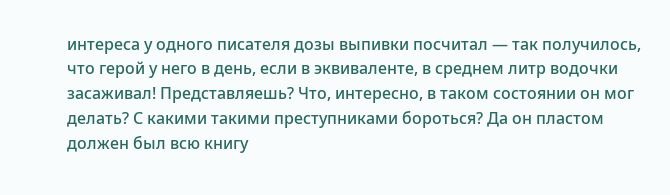интереса у одного писателя дозы выпивки посчитал — так получилось, что герой у него в день, если в эквиваленте, в среднем литр водочки засаживал! Представляешь? Что, интересно, в таком состоянии он мог делать? С какими такими преступниками бороться? Да он пластом должен был всю книгу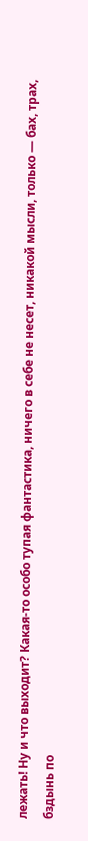лежать! Ну и что выходит? Какая-то особо тупая фантастика, ничего в себе не несет, никакой мысли, только — бах, трах, бздынь по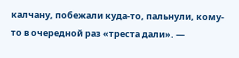калчану, побежали куда-то, пальнули, кому-то в очередной раз «треста дали». —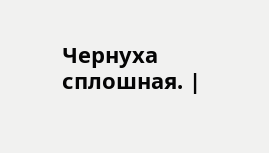Чернуха сплошная. |